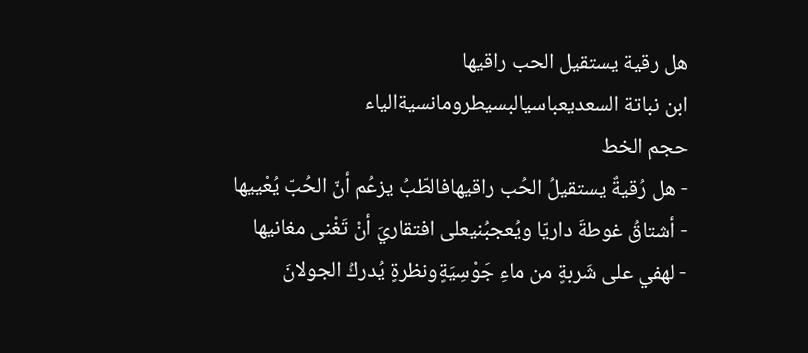هل رقية يستقيل الحب راقيها
ابن نباتة السعديعباسيالبسيطرومانسيةالياء
حجم الخط
- هل رُقيةٌ يستقيلُ الحُب راقيهافالطّبُ يزعُم أنّ الحُبّ يُعْييها
- أشتاقُ غوطةَ داريّا ويُعجبُنيعلى افتقاريَ أنْ تَغْنى مغانيها
- لهفي على شَربةٍ من ماءِ جَوْسِيَةٍونظرةٍ يُدركُ الجولانَ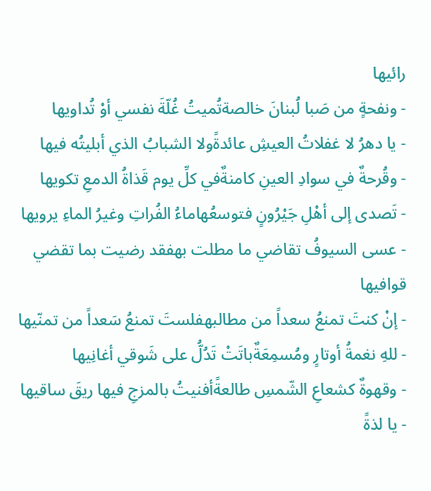رائيها
- ونفحةٍ من صَبا لُبنانَ خالصةتُميتُ غُلّةَ نفسي أوْ تُداويها
- يا دهرُ لا غفلاتُ العيشِ عائدةًولا الشبابُ الذي أبليتُه فيها
- وقُرحةٌ في سوادِ العينِ كامنةٌفي كلِّ يوم قَذاةُ الدمعِ تكويها
- تَصدى إلى أهْلِ جَيْرُونٍ فتوسعُهاماءُ الفُراتِ وغيرُ الماءِ يرويها
- عسى السيوفُ تقاضي ما مطلت بهفقد رضيت بما تقضي قوافيها
- إنْ كنتَ تمنعُ سعداً من مطالبهفلستَ تمنعُ سَعداً من تمنّيها
- للهِ نغمةُ أوتارٍ ومُسمِعَةٌباتَتْ تَدُلُّ على شَوقي أغانِيها
- وقهوةٌ كشعاعِ الشّمسِ طالعةًأفنيتُ بالمزجِ فيها ريقَ ساقيها
- يا لذةً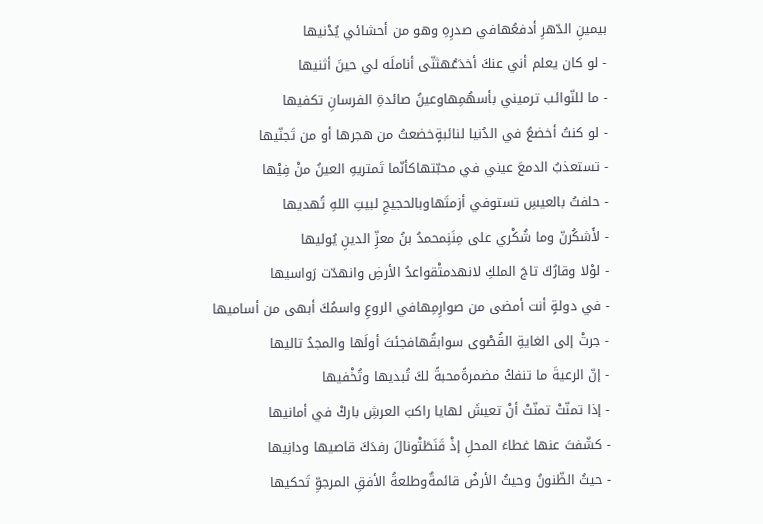بيمينِ الدّهرِ أدفعُهافي صدرِهِ وهو من أحشائي يُدْنيها
- لو كان يعلم أني عنكَ أخدَعُهثنّى أناملَه لي حينَ أثنيها
- ما للنّوائب ترميني بأسهُمِهاوعينُ صائدةِ الفرسانِ تكفيها
- لو كنتُ أخضعُ في الدُنيا لنائبةٍخضعتُ من هجرها أو من تَجنّيها
- تستعذبُ الدمعَ عيني في محبّتهاكأنّما تَمتريهِ العينُ منْ فِيْها
- حلفتُ بالعيسِ تستوفي أزمتَهاوبالحجيجِ لبيتِ اللهِ تُهديها
- لأَشكُرنّ وما شُكْري على مِنَنِمحمدُ بنُ معزِّ الدينِ يُوليها
- لوْلا وقارُكَ تاجَ الملكِ لانهدمتْقواعدُ الأرضِ وانهدّت رَواسيها
- في دولةٍ أنت أمضى من صوارِمِهافي الروعِ واسمُكَ أبهى من أساميها
- جرتْ إلى الغايةِ القُصْوى سوابقُهافجئتَ أولَها والمجدُ تاليها
- إنّ الرعيةَ ما تنفكُ مضمرةًمحبةً لكَ تُبديها وتُخْفيها
- إذا تمنّتْ تمنّتْ أنْ تعيشَ لهايا راكبَ العرشِ باركْ في أمانيها
- كشّفتَ عنها غطاءَ المحلِ إذْ قَنَطَتْونالَ رفدَكَ قاصيها ودانِيها
- حيثُ الظّنونُ وحيثُ الأرضُ قائمةٌوطلعةُ الأفقِ المرجوِّ تَحكيها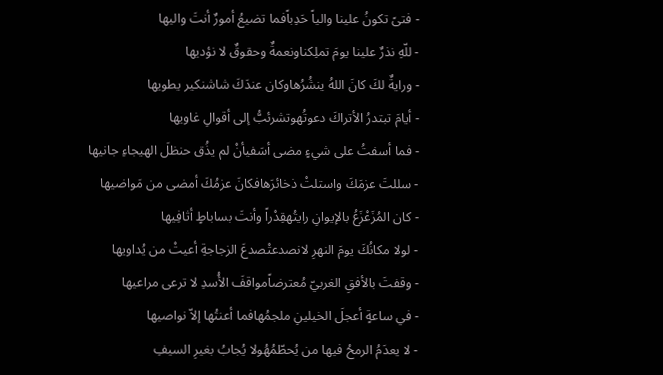- فتىً تكونُ علينا والياً حَدِباًفما تضيعُ أمورٌ أنتَ واليها
- للّهِ نذرٌ علينا يومَ تملِكناونعمةٌ وحقوقٌ لا نؤديها
- ورايةٌ لكَ كانَ اللهُ ينشُرُهاوكان عندَكَ شاشنكير يطويها
- أيامَ تبتدرُ الأتراكَ دعوتُهوتشرئبُّ إلى أقوالِ غاويها
- فما أسفتُ على شيءٍ مضى أسَفيأنْ لم يذُق حنظلَ الهيجاءِ جانيها
- سللتَ عزمَكَ واستلتْ ذخائرَهافكانَ عزمُكَ أمضى من مَواضيها
- كان المُزَعْزَعُ بالإيوانِ رايتُهقِدْراً وأنتَ بساباطٍ أثافِيها
- لولا مكانُكَ يومَ النهرِ لانصدعتْصدعَ الزجاجةِ أعيتْ من يُداويها
- وقفتَ بالأفقِ الغربيّ مُعترضاًمواقفَ الأُسدِ لا ترعى مراعيها
- في ساعةٍ أعجلَ الخيلينِ ملجمُهافما أعنتُها إلاّ نواصيها
- لا يعدَمُ الرمحُ فيها من يُحطّمُهُولا يُجابُ بغيرِ السيفِ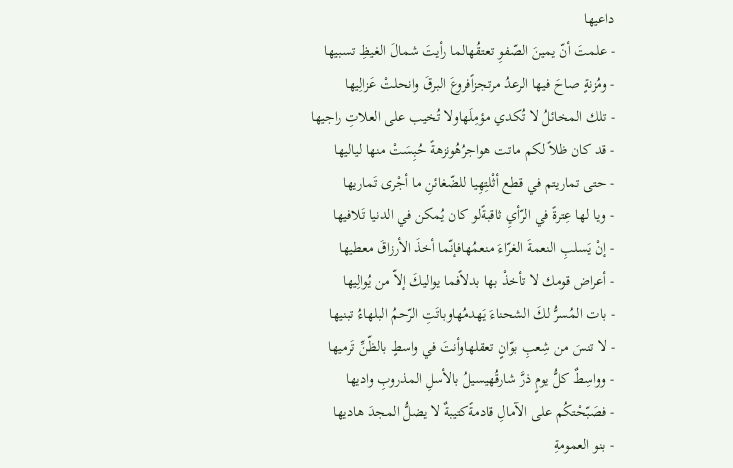داعيها
- علمتَ أنّ يمينَ الصّفوِ تعتقُهالما رأيتَ شمالَ الغيظِ تسبيها
- ومُزنةٍ صاحَ فيها الرعدُ مرتجزاًفروعَ البرقَ وانحلتْ عَزالِيها
- تلك المخائلُ لا تُكدي مؤمِلَهاولا تُخيب على العلاتِ راجيها
- قد كان ظلاً لكم ماتت هواجرُهُونزهةً حُبِسَتْ منها لياليها
- حتى تماريتم في قطع أثْلتِهِيا للضّغائنِ ما أجْرى تَماريها
- ويا لها عِترةً في الرّأيِ ثاقبةًلو كان يُمكن في الدنيا تَلافيها
- إنْ يَسلبِ النعمةَ الغرّاءَ منعمُهافإنّما أخذَ الأرزاقَ معطيها
- أعراض قومك لا تأخذْ بها بدلاًفما يواليكَ إلاّ من يُوالِيها
- بات المُسرُّ لكَ الشحناءَ يَهدمُهاوباتَتِ الرّحمُ البلهاءُ تبنيها
- لا تنسَ من شِعبِ بوّانٍ تعقلهاوأنتَ في واسطٍ بالظّنِّ تَرميها
- وواسِطٌ كلُّ يومٍ ذرَّ شارقُهيسيلُ بالأسلِ المذروبِ واديها
- فصَبّحْتكُم على الآمالِ قادمةًكتيبةٌ لا يضلُّ المجدَ هاديها
- بنو العمومةِ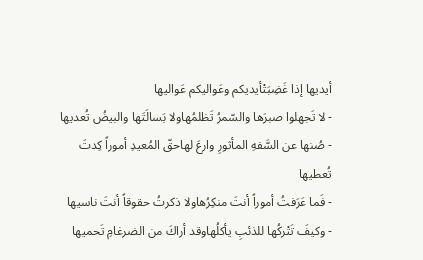أيديها إذا غَضِبَتْأيديكم وعَواليكم عَواليها
- لا تَجهلوا صبرَها والسّمرُ تَظلمُهاولا بَسالَتَها والبيضُ تُعديها
- صُنها عن السَّفهِ المأثورِ وارعَ لهاحقّ المُعيدِ أموراً كِدتَ تُعطيها
- فَما عَرَفتُ أموراً أنتَ منكِرُهاولا ذكرتُ حقوقاً أنتَ ناسيها
- وكيفَ تَتْركُها للذئبِ يأكلُهاوقد أراكَ من الضرغامِ تَحميها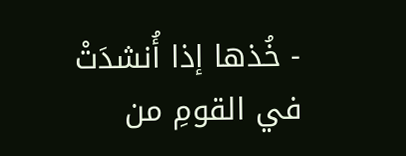- خُذها إذا أُنشدَتْ في القومِ من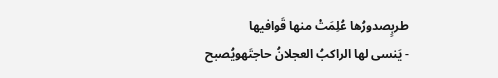طربٍصدورُها عُلِمَتْ منها قَوافيها
- يَنسى لها الراكبُ العجلانُ حاجتَهويُصبح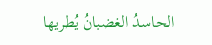الحاسدُ الغضبانُ يُطريها